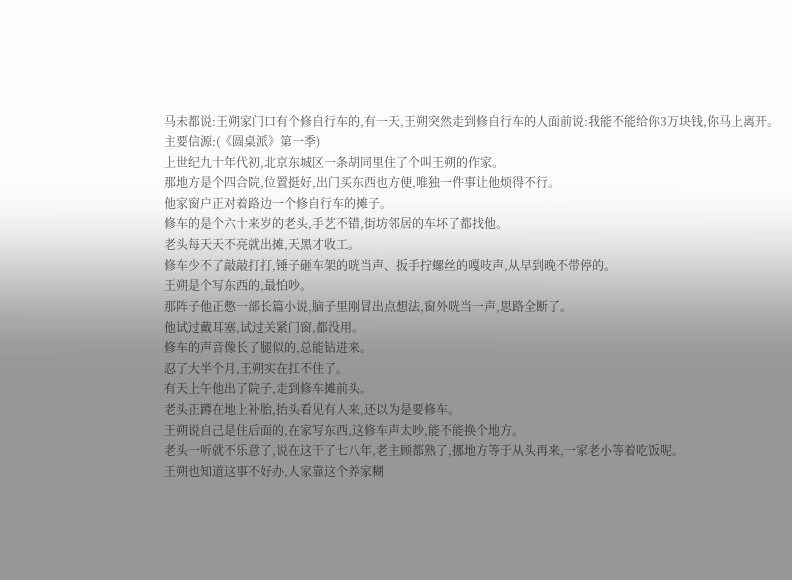马未都说:王朔家门口有个修自行车的,有一天,王朔突然走到修自行车的人面前说:我能不能给你3万块钱,你马上离开。
主要信源:(《圆桌派》第一季)
上世纪九十年代初,北京东城区一条胡同里住了个叫王朔的作家。
那地方是个四合院,位置挺好,出门买东西也方便,唯独一件事让他烦得不行。
他家窗户正对着路边一个修自行车的摊子。
修车的是个六十来岁的老头,手艺不错,街坊邻居的车坏了都找他。
老头每天天不亮就出摊,天黑才收工。
修车少不了敲敲打打,锤子砸车架的咣当声、扳手拧螺丝的嘎吱声,从早到晚不带停的。
王朔是个写东西的,最怕吵。
那阵子他正憋一部长篇小说,脑子里刚冒出点想法,窗外咣当一声,思路全断了。
他试过戴耳塞,试过关紧门窗,都没用。
修车的声音像长了腿似的,总能钻进来。
忍了大半个月,王朔实在扛不住了。
有天上午他出了院子,走到修车摊前头。
老头正蹲在地上补胎,抬头看见有人来,还以为是要修车。
王朔说自己是住后面的,在家写东西,这修车声太吵,能不能换个地方。
老头一听就不乐意了,说在这干了七八年,老主顾都熟了,挪地方等于从头再来,一家老小等着吃饭呢。
王朔也知道这事不好办,人家靠这个养家糊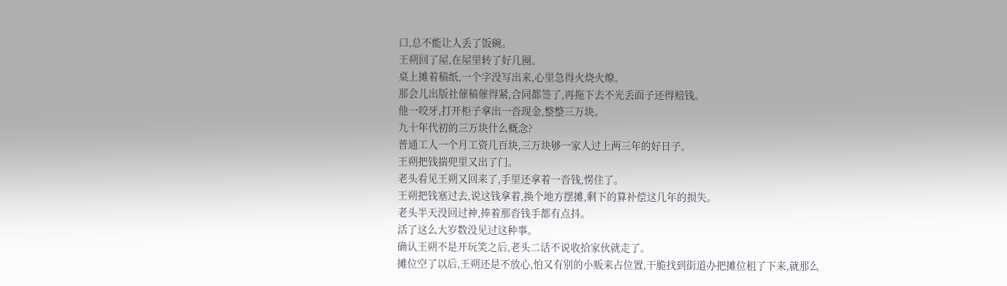口,总不能让人丢了饭碗。
王朔回了屋,在屋里转了好几圈。
桌上摊着稿纸,一个字没写出来,心里急得火烧火燎。
那会儿出版社催稿催得紧,合同都签了,再拖下去不光丢面子还得赔钱。
他一咬牙,打开柜子拿出一沓现金,整整三万块。
九十年代初的三万块什么概念?
普通工人一个月工资几百块,三万块够一家人过上两三年的好日子。
王朔把钱揣兜里又出了门。
老头看见王朔又回来了,手里还拿着一沓钱,愣住了。
王朔把钱塞过去,说这钱拿着,换个地方摆摊,剩下的算补偿这几年的损失。
老头半天没回过神,捧着那沓钱手都有点抖。
活了这么大岁数没见过这种事。
确认王朔不是开玩笑之后,老头二话不说收拾家伙就走了。
摊位空了以后,王朔还是不放心,怕又有别的小贩来占位置,干脆找到街道办把摊位租了下来,就那么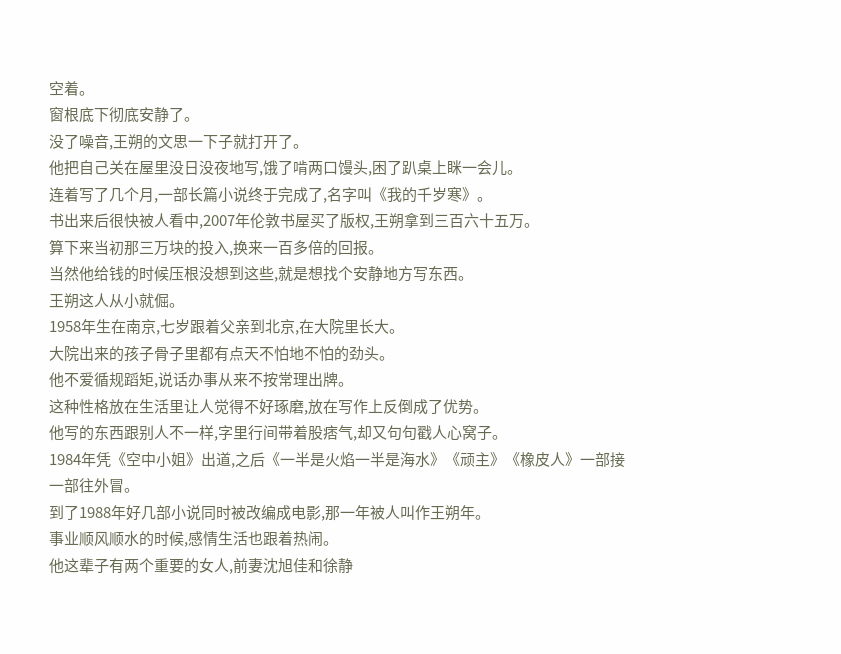空着。
窗根底下彻底安静了。
没了噪音,王朔的文思一下子就打开了。
他把自己关在屋里没日没夜地写,饿了啃两口馒头,困了趴桌上眯一会儿。
连着写了几个月,一部长篇小说终于完成了,名字叫《我的千岁寒》。
书出来后很快被人看中,2007年伦敦书屋买了版权,王朔拿到三百六十五万。
算下来当初那三万块的投入,换来一百多倍的回报。
当然他给钱的时候压根没想到这些,就是想找个安静地方写东西。
王朔这人从小就倔。
1958年生在南京,七岁跟着父亲到北京,在大院里长大。
大院出来的孩子骨子里都有点天不怕地不怕的劲头。
他不爱循规蹈矩,说话办事从来不按常理出牌。
这种性格放在生活里让人觉得不好琢磨,放在写作上反倒成了优势。
他写的东西跟别人不一样,字里行间带着股痞气,却又句句戳人心窝子。
1984年凭《空中小姐》出道,之后《一半是火焰一半是海水》《顽主》《橡皮人》一部接一部往外冒。
到了1988年好几部小说同时被改编成电影,那一年被人叫作王朔年。
事业顺风顺水的时候,感情生活也跟着热闹。
他这辈子有两个重要的女人,前妻沈旭佳和徐静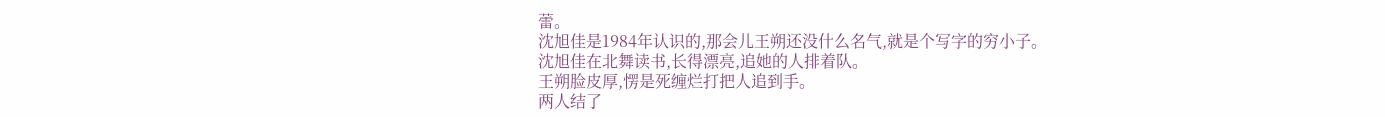蕾。
沈旭佳是1984年认识的,那会儿王朔还没什么名气,就是个写字的穷小子。
沈旭佳在北舞读书,长得漂亮,追她的人排着队。
王朔脸皮厚,愣是死缠烂打把人追到手。
两人结了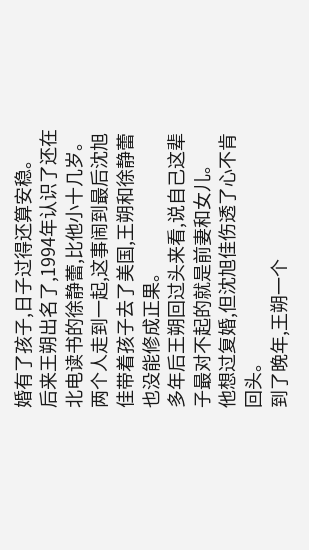婚有了孩子,日子过得还算安稳。
后来王朔出名了,1994年认识了还在北电读书的徐静蕾,比他小十几岁。
两个人走到一起,这事闹到最后沈旭佳带着孩子去了美国,王朔和徐静蕾也没能修成正果。
多年后王朔回过头来看,说自己这辈子最对不起的就是前妻和女儿。
他想过复婚,但沈旭佳伤透了心不肯回头。
到了晚年,王朔一个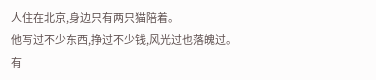人住在北京,身边只有两只猫陪着。
他写过不少东西,挣过不少钱,风光过也落魄过。
有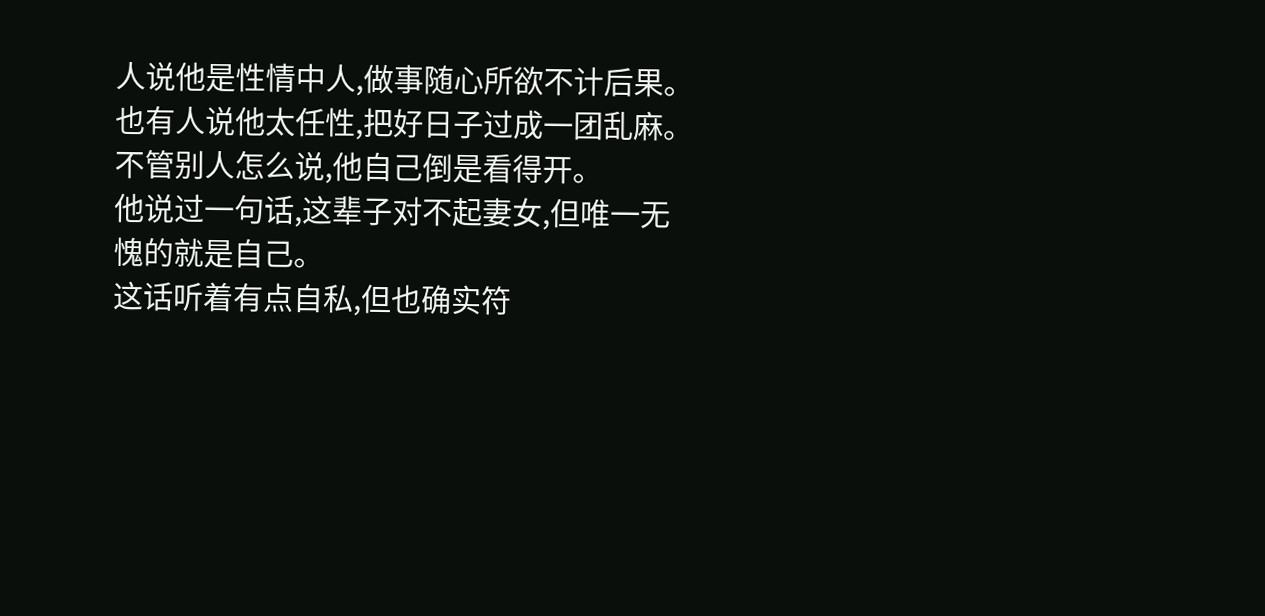人说他是性情中人,做事随心所欲不计后果。
也有人说他太任性,把好日子过成一团乱麻。
不管别人怎么说,他自己倒是看得开。
他说过一句话,这辈子对不起妻女,但唯一无愧的就是自己。
这话听着有点自私,但也确实符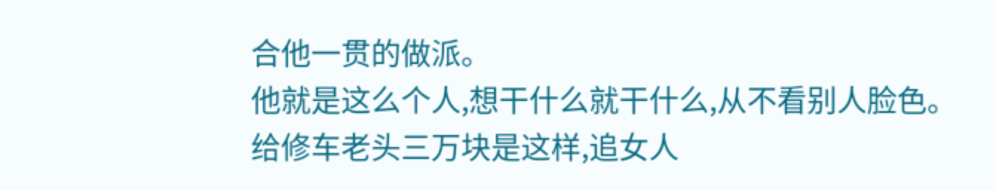合他一贯的做派。
他就是这么个人,想干什么就干什么,从不看别人脸色。
给修车老头三万块是这样,追女人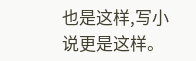也是这样,写小说更是这样。